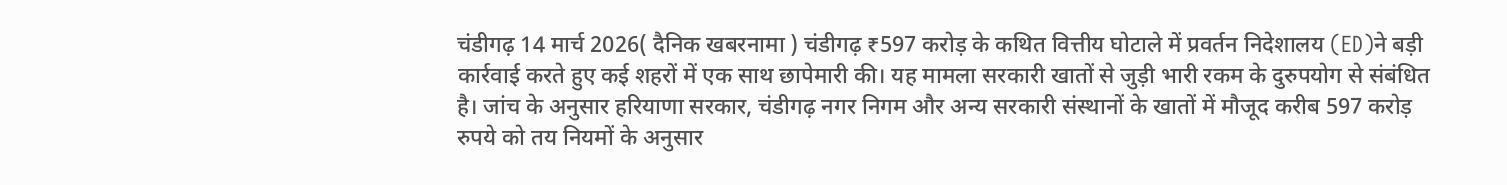चंडीगढ़ 14 मार्च 2026( दैनिक खबरनामा ) चंडीगढ़ ₹597 करोड़ के कथित वित्तीय घोटाले में प्रवर्तन निदेशालय (ED)ने बड़ी कार्रवाई करते हुए कई शहरों में एक साथ छापेमारी की। यह मामला सरकारी खातों से जुड़ी भारी रकम के दुरुपयोग से संबंधित है। जांच के अनुसार हरियाणा सरकार, चंडीगढ़ नगर निगम और अन्य सरकारी संस्थानों के खातों में मौजूद करीब 597 करोड़ रुपये को तय नियमों के अनुसार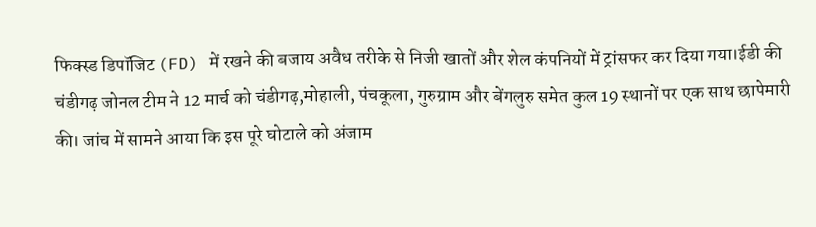फिक्स्ड डिपॉजिट (FD) में रखने की बजाय अवैध तरीके से निजी खातों और शेल कंपनियों में ट्रांसफर कर दिया गया।ईडी की चंडीगढ़ जोनल टीम ने 12 मार्च को चंडीगढ़,मोहाली, पंचकूला, गुरुग्राम और बेंगलुरु समेत कुल 19 स्थानों पर एक साथ छापेमारी की। जांच में सामने आया कि इस पूरे घोटाले को अंजाम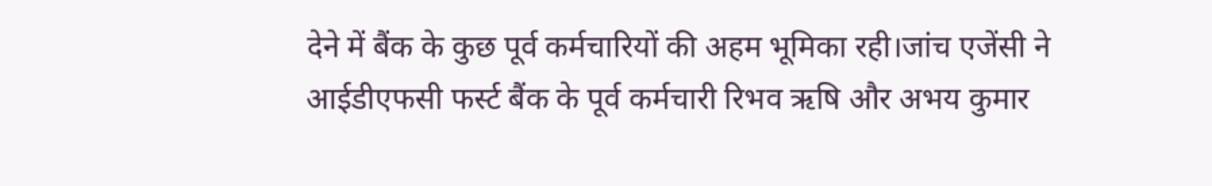देने में बैंक के कुछ पूर्व कर्मचारियों की अहम भूमिका रही।जांच एजेंसी ने आईडीएफसी फर्स्ट बैंक के पूर्व कर्मचारी रिभव ऋषि और अभय कुमार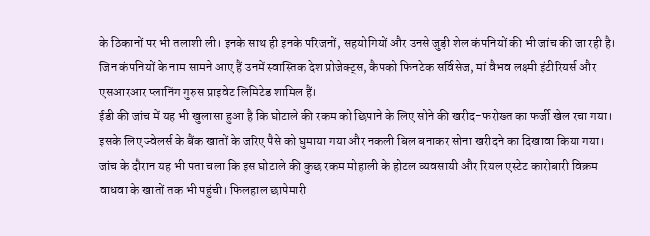के ठिकानों पर भी तलाशी ली। इनके साथ ही इनके परिजनों, सहयोगियों और उनसे जुड़ी शेल कंपनियों की भी जांच की जा रही है। जिन कंपनियों के नाम सामने आए हैं उनमें स्वास्तिक देश प्रोजेक्ट्स, कैपको फिनटेक सर्विसेज, मां वैभव लक्ष्मी इंटीरियर्स और एसआरआर प्लानिंग गुरुस प्राइवेट लिमिटेड शामिल हैं।
ईडी की जांच में यह भी खुलासा हुआ है कि घोटाले की रकम को छिपाने के लिए सोने की खरीद-फरोख्त का फर्जी खेल रचा गया। इसके लिए ज्वेलर्स के बैंक खातों के जरिए पैसे को घुमाया गया और नकली बिल बनाकर सोना खरीदने का दिखावा किया गया।
जांच के दौरान यह भी पता चला कि इस घोटाले की कुछ रकम मोहाली के होटल व्यवसायी और रियल एस्टेट कारोबारी विक्रम वाधवा के खातों तक भी पहुंची। फिलहाल छापेमारी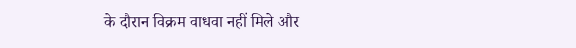के दौरान विक्रम वाधवा नहीं मिले और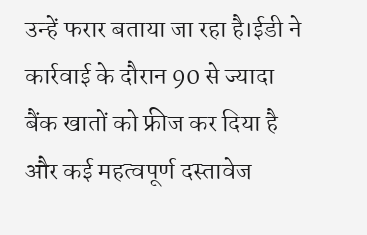उन्हें फरार बताया जा रहा है।ईडी ने कार्रवाई के दौरान 90 से ज्यादा बैंक खातों को फ्रीज कर दिया है और कई महत्वपूर्ण दस्तावेज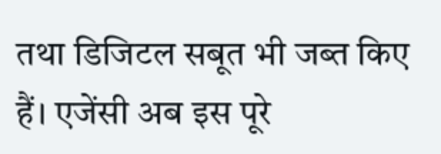तथा डिजिटल सबूत भी जब्त किए हैं। एजेंसी अब इस पूरे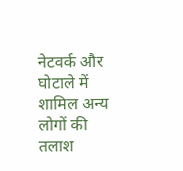नेटवर्क और घोटाले में शामिल अन्य लोगों की तलाश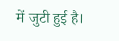में जुटी हुई है।